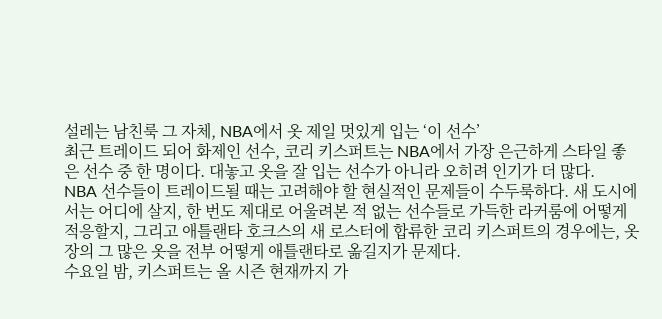설레는 남친룩 그 자체, NBA에서 옷 제일 멋있게 입는 ‘이 선수’
최근 트레이드 되어 화제인 선수, 코리 키스퍼트는 NBA에서 가장 은근하게 스타일 좋은 선수 중 한 명이다. 대놓고 옷을 잘 입는 선수가 아니라 오히려 인기가 더 많다.
NBA 선수들이 트레이드될 때는 고려해야 할 현실적인 문제들이 수두룩하다. 새 도시에서는 어디에 살지, 한 번도 제대로 어울려본 적 없는 선수들로 가득한 라커룸에 어떻게 적응할지, 그리고 애틀랜타 호크스의 새 로스터에 합류한 코리 키스퍼트의 경우에는, 옷장의 그 많은 옷을 전부 어떻게 애틀랜타로 옮길지가 문제다.
수요일 밤, 키스퍼트는 올 시즌 현재까지 가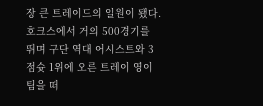장 큰 트레이드의 일원이 됐다. 호크스에서 거의 500경기를 뛰며 구단 역대 어시스트와 3점슛 1위에 오른 트레이 영이 팀을 떠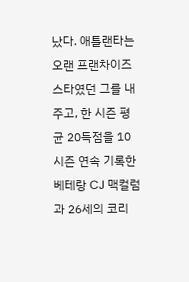났다. 애틀랜타는 오랜 프랜차이즈 스타였던 그를 내주고, 한 시즌 평균 20득점을 10시즌 연속 기록한 베테랑 CJ 맥컬럼과 26세의 코리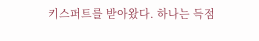키스퍼트를 받아왔다. 하나는 득점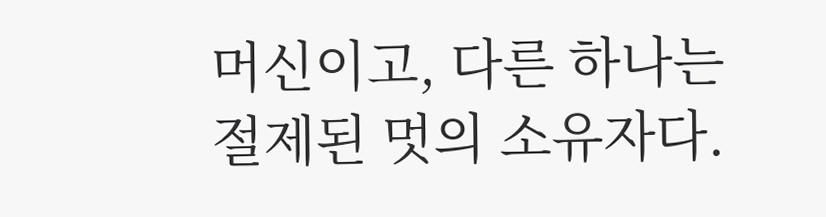머신이고, 다른 하나는 절제된 멋의 소유자다.